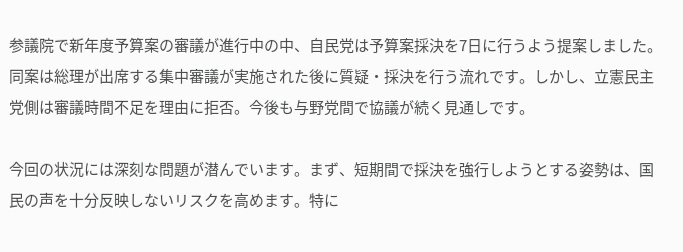参議院で新年度予算案の審議が進行中の中、自民党は予算案採決を7日に行うよう提案しました。同案は総理が出席する集中審議が実施された後に質疑・採決を行う流れです。しかし、立憲民主党側は審議時間不足を理由に拒否。今後も与野党間で協議が続く見通しです。

今回の状況には深刻な問題が潜んでいます。まず、短期間で採決を強行しようとする姿勢は、国民の声を十分反映しないリスクを高めます。特に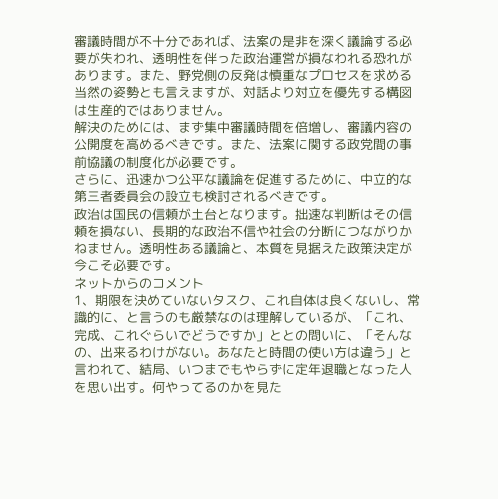審議時間が不十分であれば、法案の是非を深く議論する必要が失われ、透明性を伴った政治運営が損なわれる恐れがあります。また、野党側の反発は慎重なプロセスを求める当然の姿勢とも言えますが、対話より対立を優先する構図は生産的ではありません。
解決のためには、まず集中審議時間を倍増し、審議内容の公開度を高めるべきです。また、法案に関する政党間の事前協議の制度化が必要です。
さらに、迅速かつ公平な議論を促進するために、中立的な第三者委員会の設立も検討されるべきです。
政治は国民の信頼が土台となります。拙速な判断はその信頼を損ない、長期的な政治不信や社会の分断につながりかねません。透明性ある議論と、本質を見据えた政策決定が今こそ必要です。
ネットからのコメント
1、期限を決めていないタスク、これ自体は良くないし、常識的に、と言うのも厳禁なのは理解しているが、「これ、完成、これぐらいでどうですか」ととの問いに、「そんなの、出来るわけがない。あなたと時間の使い方は違う」と言われて、結局、いつまでもやらずに定年退職となった人を思い出す。何やってるのかを見た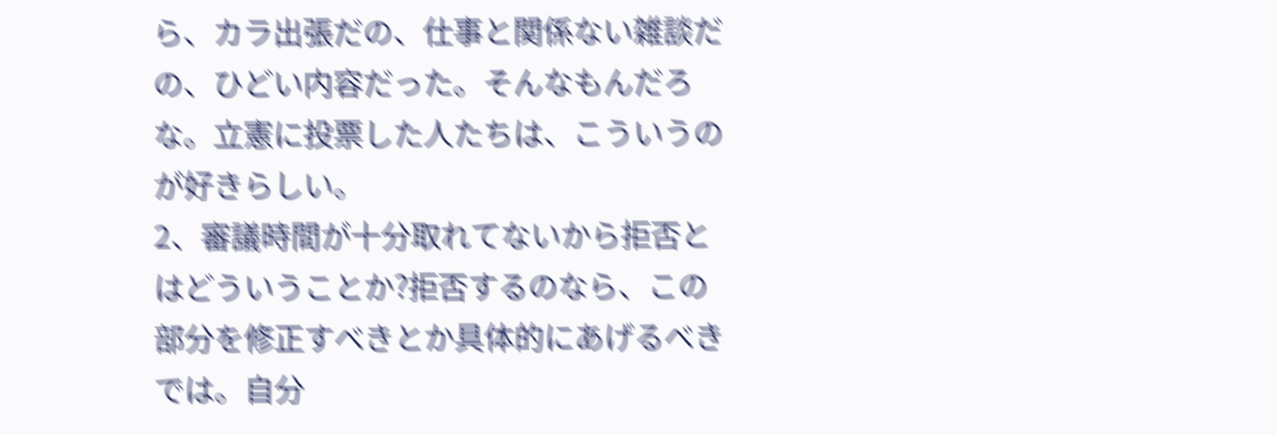ら、カラ出張だの、仕事と関係ない雑談だの、ひどい内容だった。そんなもんだろな。立憲に投票した人たちは、こういうのが好きらしい。
2、審議時間が十分取れてないから拒否とはどういうことか?拒否するのなら、この部分を修正すべきとか具体的にあげるべきでは。自分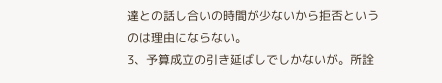達との話し合いの時間が少ないから拒否というのは理由にならない。
3、予算成立の引き延ばしでしかないが。所詮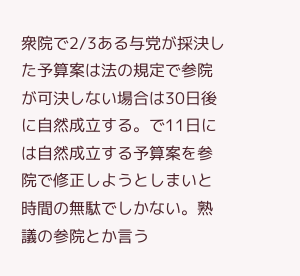衆院で2/3ある与党が採決した予算案は法の規定で参院が可決しない場合は30日後に自然成立する。で11日には自然成立する予算案を参院で修正しようとしまいと時間の無駄でしかない。熟議の参院とか言う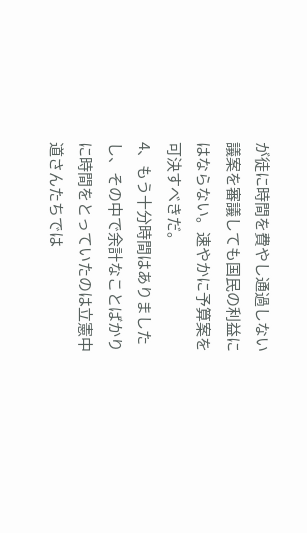が徒に時間を費やし通過しない議案を審議しても国民の利益にはならない。速やかに予算案を可決すべきだ。
4、もう十分時間はありましたし、その中で余計なことばかりに時間をとっていたのは立憲中道さんたちでは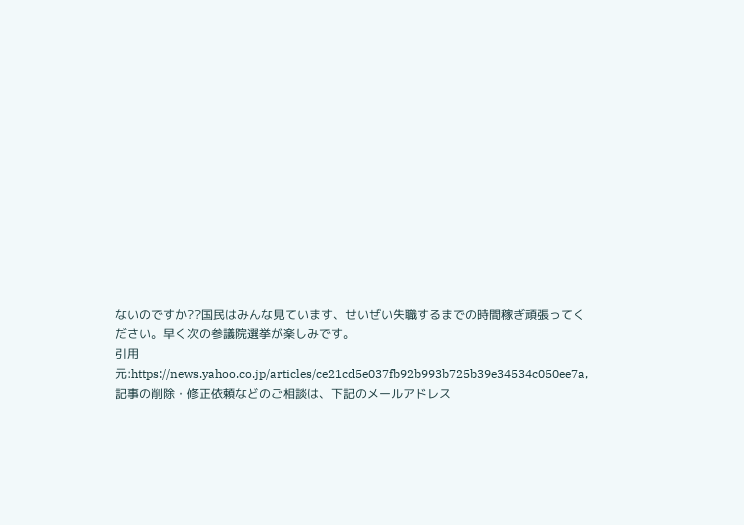ないのですか??国民はみんな見ています、せいぜい失職するまでの時間稼ぎ頑張ってください。早く次の参議院選挙が楽しみです。
引用元:https://news.yahoo.co.jp/articles/ce21cd5e037fb92b993b725b39e34534c050ee7a,記事の削除・修正依頼などのご相談は、下記のメールアドレス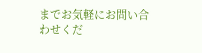までお気軽にお問い合わせくだ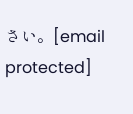さい。[email protected]